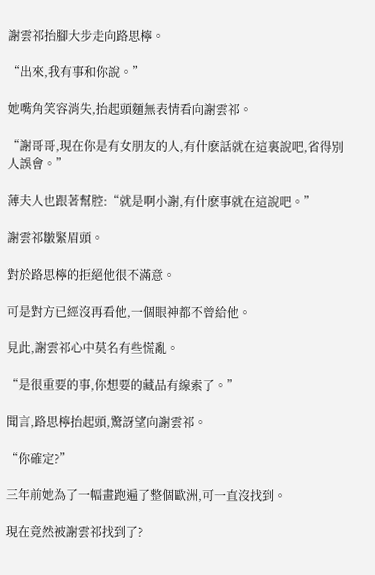謝雲祁抬腳大步走向路思檸。

“出來,我有事和你說。”

她嘴角笑容消失,抬起頭麵無表情看向謝雲祁。

“謝哥哥,現在你是有女朋友的人,有什麽話就在這裏說吧,省得別人誤會。”

薄夫人也跟著幫腔:“就是啊小謝,有什麽事就在這說吧。”

謝雲祁皺緊眉頭。

對於路思檸的拒絕他很不滿意。

可是對方已經沒再看他,一個眼神都不曾給他。

見此,謝雲祁心中莫名有些慌亂。

“是很重要的事,你想要的藏品有線索了。”

聞言,路思檸抬起頭,驚訝望向謝雲祁。

“你確定?”

三年前她為了一幅畫跑遍了整個歐洲,可一直沒找到。

現在竟然被謝雲祁找到了?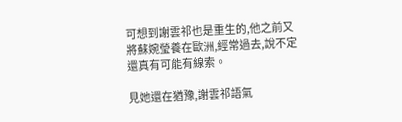可想到謝雲祁也是重生的,他之前又將蘇婉瑩養在歐洲,經常過去,說不定還真有可能有線索。

見她還在猶豫,謝雲祁語氣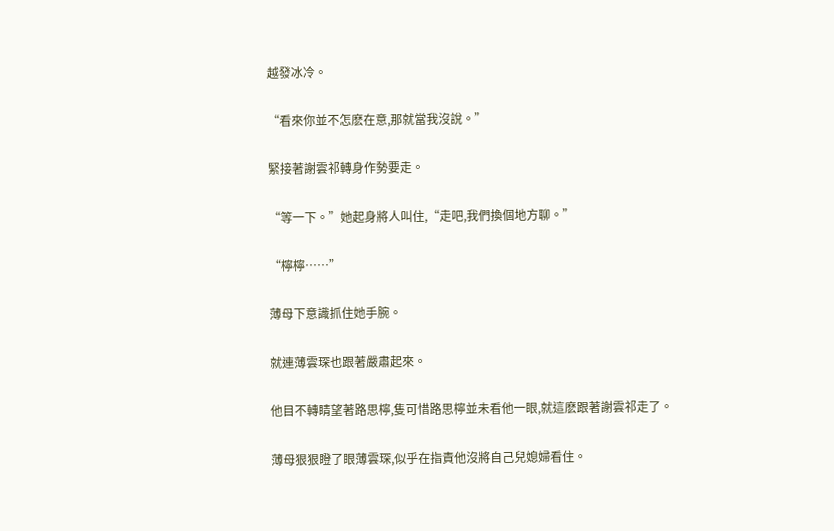越發冰冷。

“看來你並不怎麽在意,那就當我沒說。”

緊接著謝雲祁轉身作勢要走。

“等一下。”她起身將人叫住,“走吧,我們換個地方聊。”

“檸檸……”

薄母下意識抓住她手腕。

就連薄雲琛也跟著嚴肅起來。

他目不轉睛望著路思檸,隻可惜路思檸並未看他一眼,就這麽跟著謝雲祁走了。

薄母狠狠瞪了眼薄雲琛,似乎在指責他沒將自己兒媳婦看住。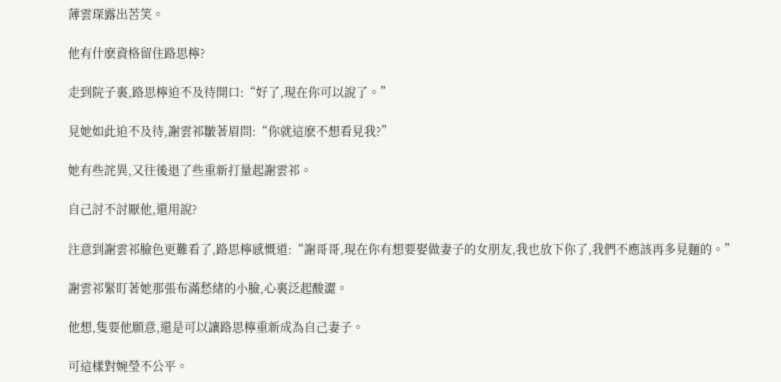薄雲琛露出苦笑。

他有什麽資格留住路思檸?

走到院子裏,路思檸迫不及待開口:“好了,現在你可以說了。”

見她如此迫不及待,謝雲祁皺著眉問:“你就這麽不想看見我?”

她有些詫異,又往後退了些重新打量起謝雲祁。

自己討不討厭他,還用說?

注意到謝雲祁臉色更難看了,路思檸感慨道:“謝哥哥,現在你有想要娶做妻子的女朋友,我也放下你了,我們不應該再多見麵的。”

謝雲祁緊盯著她那張布滿愁緒的小臉,心裏泛起酸澀。

他想,隻要他願意,還是可以讓路思檸重新成為自己妻子。

可這樣對婉瑩不公平。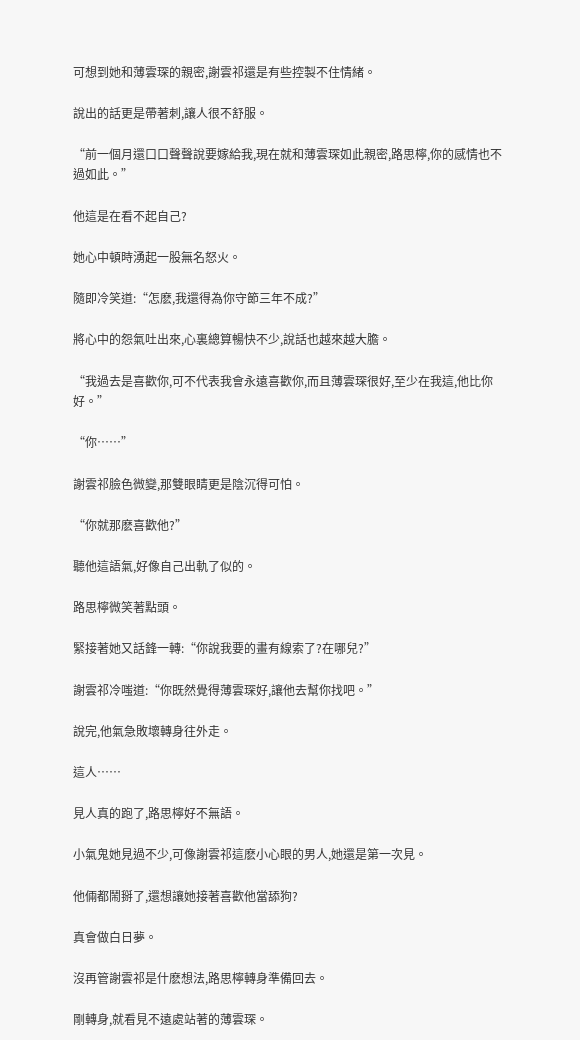可想到她和薄雲琛的親密,謝雲祁還是有些控製不住情緒。

說出的話更是帶著刺,讓人很不舒服。

“前一個月還口口聲聲說要嫁給我,現在就和薄雲琛如此親密,路思檸,你的感情也不過如此。”

他這是在看不起自己?

她心中頓時湧起一股無名怒火。

隨即冷笑道:“怎麽,我還得為你守節三年不成?”

將心中的怨氣吐出來,心裏總算暢快不少,說話也越來越大膽。

“我過去是喜歡你,可不代表我會永遠喜歡你,而且薄雲琛很好,至少在我這,他比你好。”

“你……”

謝雲祁臉色微變,那雙眼睛更是陰沉得可怕。

“你就那麽喜歡他?”

聽他這語氣,好像自己出軌了似的。

路思檸微笑著點頭。

緊接著她又話鋒一轉:“你說我要的畫有線索了?在哪兒?”

謝雲祁冷嗤道:“你既然覺得薄雲琛好,讓他去幫你找吧。”

說完,他氣急敗壞轉身往外走。

這人……

見人真的跑了,路思檸好不無語。

小氣鬼她見過不少,可像謝雲祁這麽小心眼的男人,她還是第一次見。

他倆都鬧掰了,還想讓她接著喜歡他當舔狗?

真會做白日夢。

沒再管謝雲祁是什麽想法,路思檸轉身準備回去。

剛轉身,就看見不遠處站著的薄雲琛。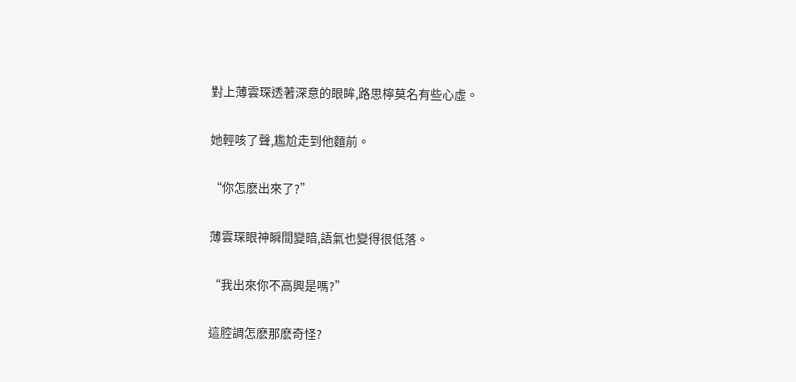對上薄雲琛透著深意的眼眸,路思檸莫名有些心虛。

她輕咳了聲,尷尬走到他麵前。

“你怎麽出來了?”

薄雲琛眼神瞬間變暗,語氣也變得很低落。

“我出來你不高興是嗎?”

這腔調怎麽那麽奇怪?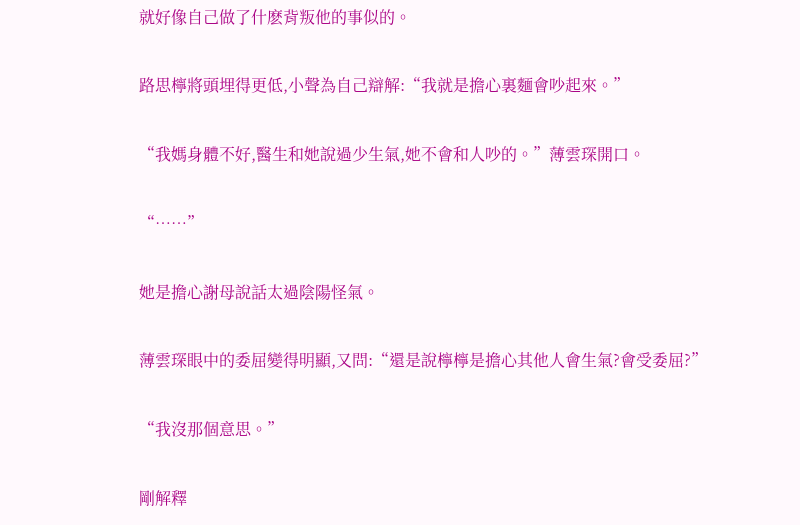就好像自己做了什麽背叛他的事似的。

路思檸將頭埋得更低,小聲為自己辯解:“我就是擔心裏麵會吵起來。”

“我媽身體不好,醫生和她說過少生氣,她不會和人吵的。”薄雲琛開口。

“……”

她是擔心謝母說話太過陰陽怪氣。

薄雲琛眼中的委屈變得明顯,又問:“還是說檸檸是擔心其他人會生氣?會受委屈?”

“我沒那個意思。”

剛解釋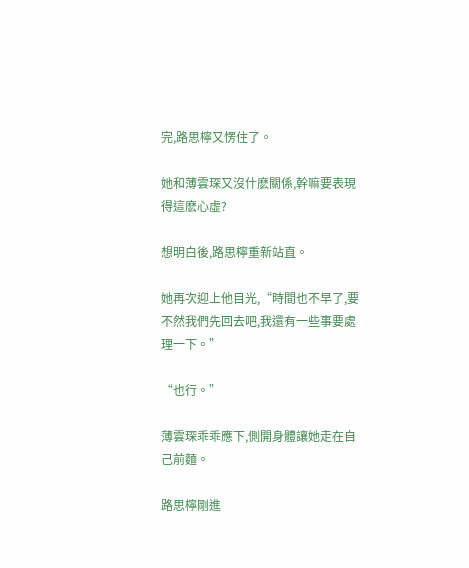完,路思檸又愣住了。

她和薄雲琛又沒什麽關係,幹嘛要表現得這麽心虛?

想明白後,路思檸重新站直。

她再次迎上他目光,“時間也不早了,要不然我們先回去吧,我還有一些事要處理一下。”

“也行。”

薄雲琛乖乖應下,側開身體讓她走在自己前麵。

路思檸剛進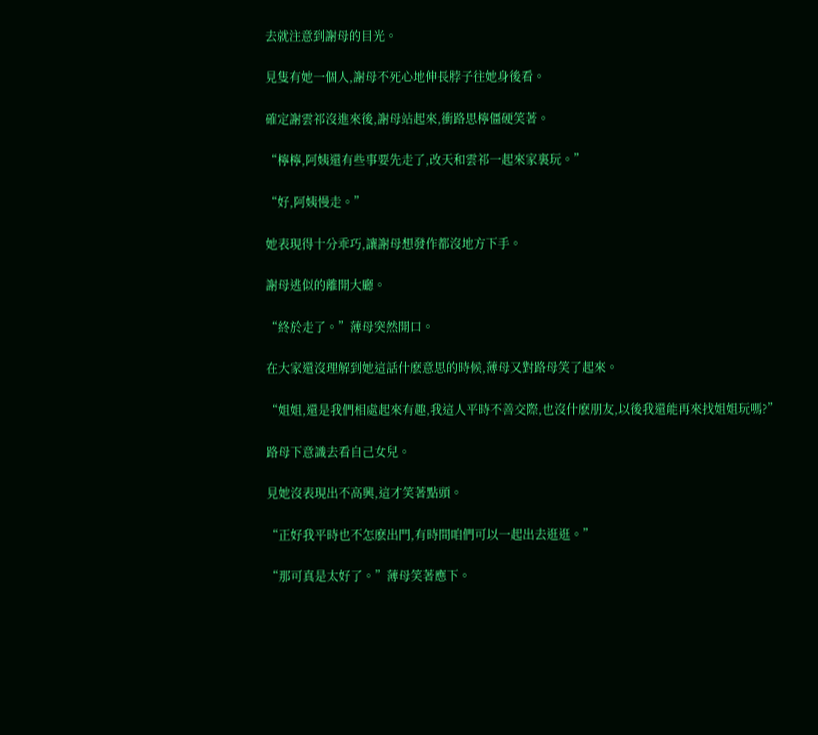去就注意到謝母的目光。

見隻有她一個人,謝母不死心地伸長脖子往她身後看。

確定謝雲祁沒進來後,謝母站起來,衝路思檸僵硬笑著。

“檸檸,阿姨還有些事要先走了,改天和雲祁一起來家裏玩。”

“好,阿姨慢走。”

她表現得十分乖巧,讓謝母想發作都沒地方下手。

謝母逃似的離開大廳。

“終於走了。”薄母突然開口。

在大家還沒理解到她這話什麽意思的時候,薄母又對路母笑了起來。

“姐姐,還是我們相處起來有趣,我這人平時不善交際,也沒什麽朋友,以後我還能再來找姐姐玩嗎?”

路母下意識去看自己女兒。

見她沒表現出不高興,這才笑著點頭。

“正好我平時也不怎麽出門,有時間咱們可以一起出去逛逛。”

“那可真是太好了。”薄母笑著應下。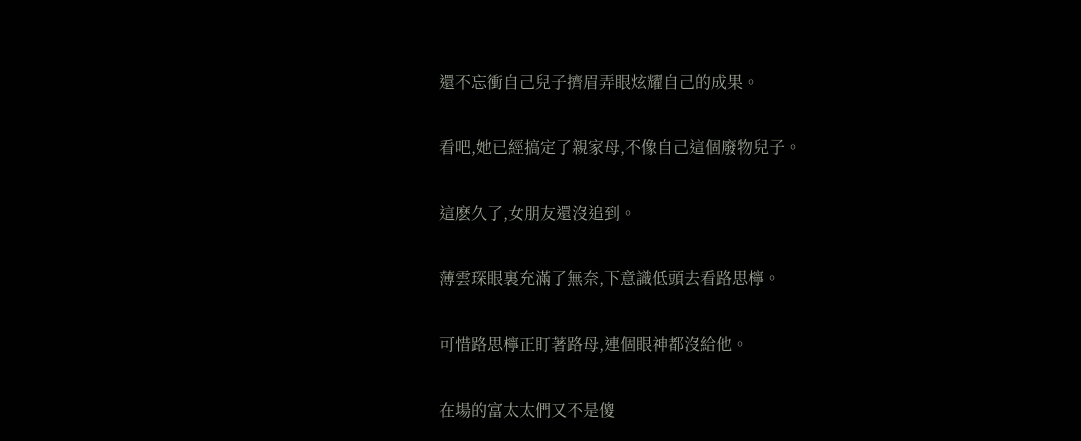還不忘衝自己兒子擠眉弄眼炫耀自己的成果。

看吧,她已經搞定了親家母,不像自己這個廢物兒子。

這麽久了,女朋友還沒追到。

薄雲琛眼裏充滿了無奈,下意識低頭去看路思檸。

可惜路思檸正盯著路母,連個眼神都沒給他。

在場的富太太們又不是傻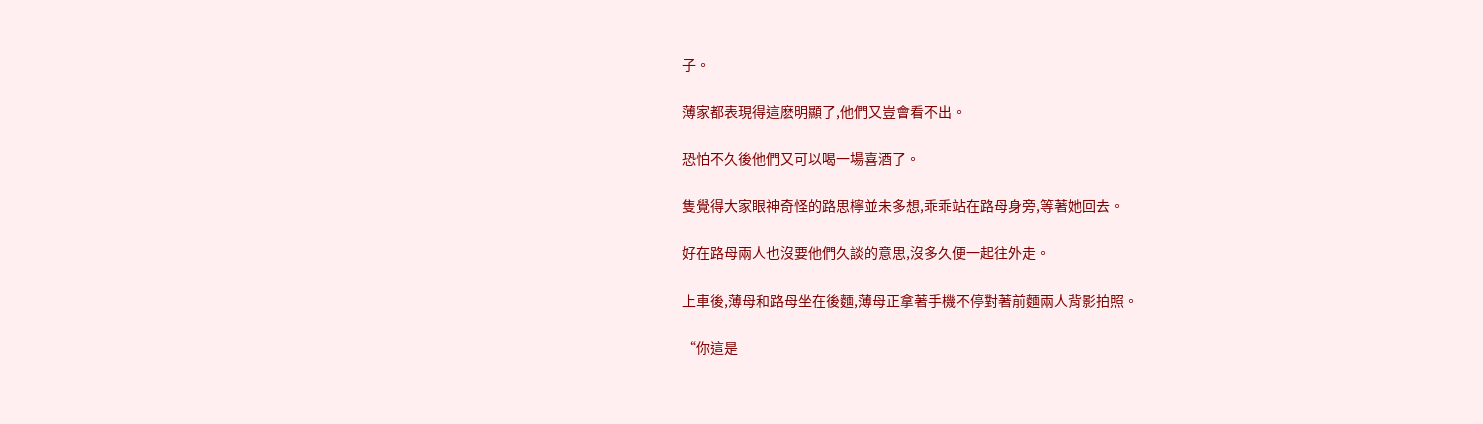子。

薄家都表現得這麽明顯了,他們又豈會看不出。

恐怕不久後他們又可以喝一場喜酒了。

隻覺得大家眼神奇怪的路思檸並未多想,乖乖站在路母身旁,等著她回去。

好在路母兩人也沒要他們久談的意思,沒多久便一起往外走。

上車後,薄母和路母坐在後麵,薄母正拿著手機不停對著前麵兩人背影拍照。

“你這是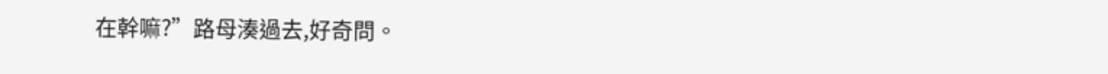在幹嘛?”路母湊過去,好奇問。